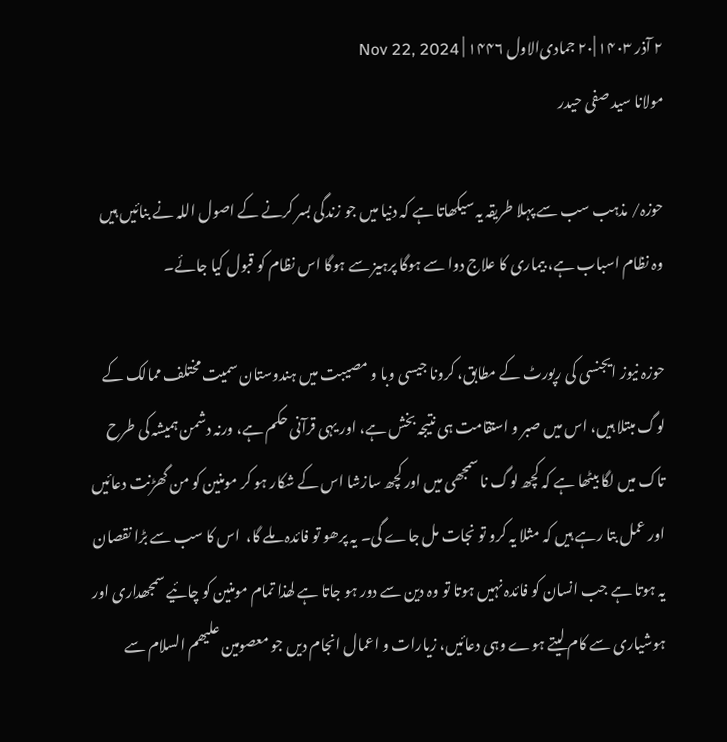۲ آذر ۱۴۰۳ |۲۰ جمادی‌الاول ۱۴۴۶ | Nov 22, 2024
مولانا سید صفی حیدر

حوزہ/ مذہب سب سے پہلا طریقہ یہ سیکھاتا ہے کہ دنیا میں جو زندگی بسر کرنے کے اصول اللہ نے بنائیں ہیں وہ نظام اسباب ہے، بیماری کا علاج دوا سے ہوگا پرہیز سے ہوگا اس نظام کو قبول کیا جائے۔

حوزہ نیوز ایجنسی کی رپورٹ کے مطابق، کرونا جیسی وبا و مصیبت میں ہندوستان سمیت مختلف ممالک کے لوگ مبتلا ہیں، اس میں صبر و استقامت ہی نتیجہ بخش ہے، اور یہی قرآنی حکم ہے، ورنہ دشمن ہمیشہ کی طرح تاک میں لگا بیٹھا ہے کہ کچھ لوگ نا سمجھی میں اور کچھ سازشا اس کے شکار ہو کر مومنین کو من گھڑنت دعائیں اور عمل بتا رہے ہیں کہ مثلا یہ کرو تو نجات مل جاے گی۔ یہ پرھو تو فائدہ ملے گا،  اس کا سب سے بڑا نقصان یہ ہوتا ہے جب انسان کو فائدہ نہیں ہوتا تو وہ دین سے دور ہو جاتا ہے لھذا تمام مومنین کو چائیے سمجھداری اور ہوشیاری سے کام لیتے ہوے وہی دعائیں، زیارات و اعمال انجام دیں جو معصومین علیھم السلام سے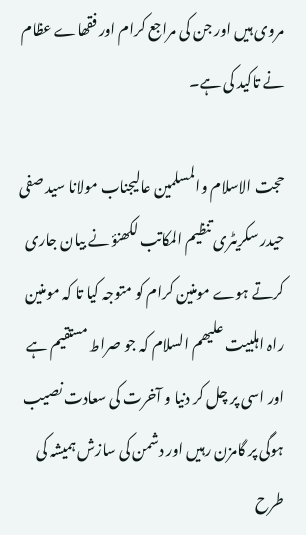مروی ہیں اور جن کی مراجع کرام اور فقھاے عظام نے تاکید کی ہے۔

حجت الاسلام والمسلمین عالیجناب مولانا سید صفی حیدر سکریٹری تنظیم المکاتب لکھنؤ نے بیان جاری کرتے ہوے مومنین کرام کو متوجہ کیا تا کہ مومنین راہ اہلبیت علیھم السلام کہ جو صراط مستقیم ہے اور اسی پر چل کر دنیا و آخرت کی سعادت نصیب ہوگی پر گامزن رہیں اور دشمن کی سازش ہمیشہ کی طرح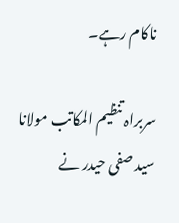ناکام رہے۔

سربراہ تنظیم المکاتب مولانا سید صفی حیدر نے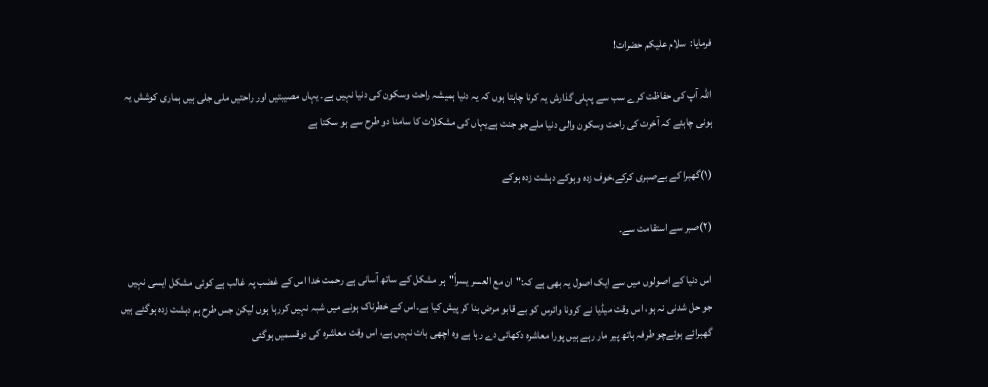فرمایا:  سلام علیکم حضرات!

اللہ آپ کی حفاظت کرے سب سے پہلی گذارش یہ کرنا چاہتا ہوں کہ یہ دنیا ہمیشہ راحت وسکون کی دنیا نہیں ہے۔ یہاں مصیبتیں اور راحتیں ملی جلی ہیں ہماری کوشش یہ ہونی چاہئے کہ آخرت کی راحت وسکون والی دنیا ملےجو جنت ہےیہاں کی مشکلات کا سامنا دو طرح سے ہو سکتا ہے

(۱)گھبرا کے بےصبری کرکے،خوف زدہ وہوکے دہشت زدہ ہوکے

(۲)صبر سے استقامت سے۔

اس دنیا کے اصولوں میں سے ایک اصول یہ بھی ہے کہ:"ان مع العسر یسراً"ہر مشکل کے ساتھ آسانی ہے رحمت خدا اس کے غضب پہ غالب ہے کوئی مشکل ایسی نہیں جو حل شدنی نہ ہو، اس وقت میڈیا نے کرونا وائرس کو بے قابو مرض بنا کر پیش کیا ہے۔اس کے خطرناک ہونے میں شبہ نہیں کررہا ہوں لیکن جس طرح ہم دہشت زدہ ہوگئے ہیں گھبرائے ہوئےچو طرفہ ہاتھ پیر مار رہے ہیں پورا معاشرہ دکھائی دے رہا ہے وہ اچھی بات نہیں ہے، اس وقت معاشرہ کی دوقسمیں ہوگئی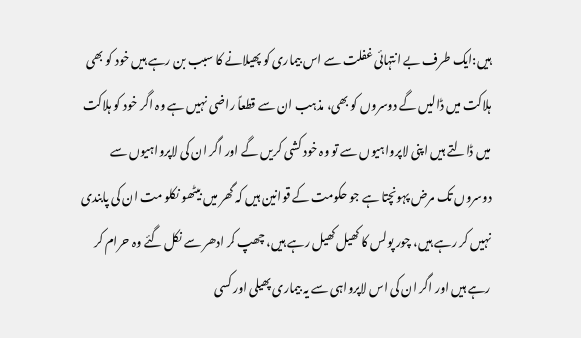ہیں:ایک طرف بے انتہائی غفلت سے اس بیماری کو پھیلانے کا سبب بن رہے ہیں خود کو بھی ہلاکت میں ڈالیں گے دوسروں کو بھی، مذہب ان سے قطعاً راضی نہیں ہے وہ اگر خود کو ہلاکت میں ڈالتے ہیں اپنی لاپرواہیوں سے تو وہ خود کشی کریں گے اور اگر ان کی لاپرواہیوں سے دوسروں تک مرض پہونچتا ہے جو حکومت کے قوانین ہیں کہ گھر میں بیٹھو نکلو مت ان کی پابندی نہیں کر رہے ہیں، چور پولس کا کھیل کھیل رہے ہیں، چھپ کر ادھر سے نکل گئے وہ حرام کر رہے ہیں اور اگر ان کی اس لاپرواہی سے یہ بیماری پھیلی اور کسی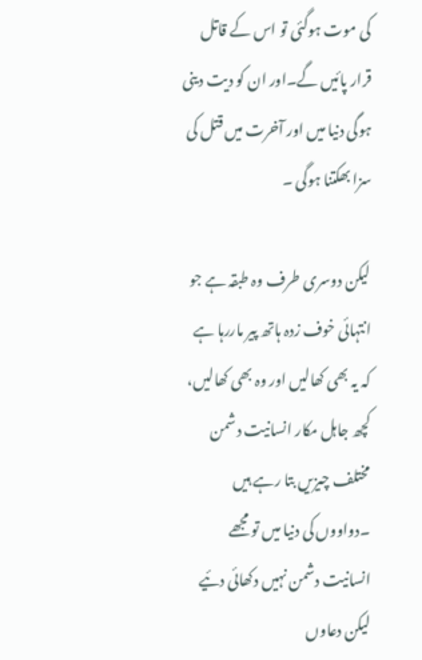کی موت ہوگئی تو اس کے قاتل قرار پائیں گے۔اور ان کو دیت دینی ہوگی دنیا میں اور آخرت میں قتل کی سزا بھکتنا ہوگی ۔

لیکن دوسری طرف وہ طبقہ ہے جو انتہائی خوف زدہ ہاتھ پیر ماررہا ہے کہ یہ بھی کھالیں اور وہ بھی کھالیں، کچھ جاہل مکار انسانیت دشمن مختلف چیزیں بتا رہے ہیں ۔دواووں کی دنیا میں تو مجھے انسانیت دشمن نہیں دکھائی دئیے لیکن دعاوں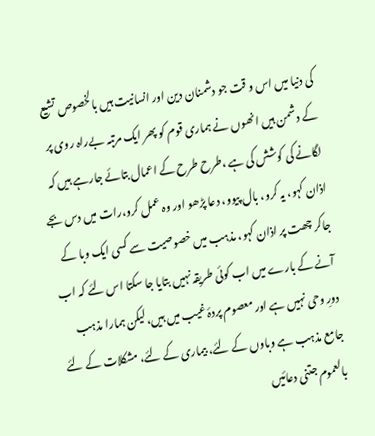کی دنیا میں اس و قت جو دشمنان دین اور انسانیت ہیں بالخصوص تشیع کے دشمن ہیں انھوں نے ہماری قوم کو پھر ایک مرتبہ بےراہ روی پر لگانے کی کوشش کی ہے ،طرح طرح کے اعمال بتائے جارہے ہیں کہ اذان کہو، یہ کرو، بال پیوو، دعا پڑھو اور وہ عمل کرو،رات میں دس بجے جاکر چھت پر اذان کہو، مذہب میں خصوصیت سے کسی ایک وبا کے آنے کے بارے میں اب کوئی طریقہ نہیں بتایا جا سکتا اس لئے کہ اب دورِ وحی نہیں ہے اور معصوم پردۂ غیب میں ہیں، لیکن ہمارا مذہب جامع مذہب ہے وباوں کے لئے، بیماری کے لئے، مشکلات کے لئے بالعموم جتنی دعائیں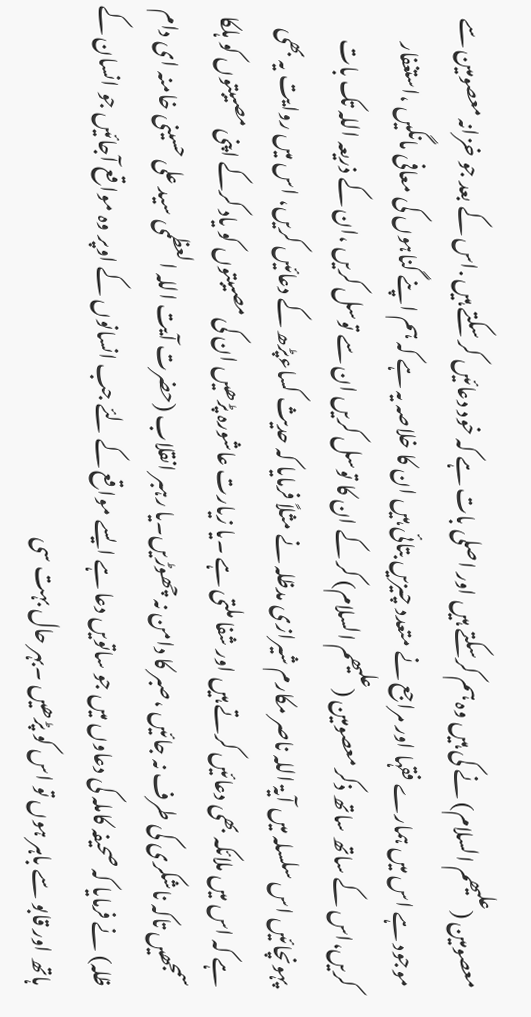معصومین (علیھم السلام) نے کی ہیں وہ ہم کرسکتے ہیں اور اصلی بات ہے کہ خود دعائیں کر سکتے ہیں .اس کے بعد جو خزانہ معصومین سے موجود ہے اس میں ہمارے فقہا اور مراجع نے متعدد چیزیں بتائی ہیں ان کا خلاصہ یہ ہے کہ ہم اپنے گناہوں کی معافی مانگیں ،استغفار کریں،اس کے ساتھ ساتھ ذکر معصومین (علیھم السلام) کر کے ان کا توسل کریں ان سے توسل کریں ،ان کے ذریعہ اللہ تک بات پہونچائیں اس سلسلہ میں آیۃ اللہ ناصر مکارم شیرازی مدظلہ نے مثلاً فرمایا کہ حدیث کساءپڑھ کے دعائیں کریں، اس میں روایت یہ بھی ہے کہ اس میں ملائکہ بھی دعائیں کرتے ہیں اور شفا ملتی ہے ۔یا زیارت عاشورہ پڑھیں ان کی مصیبتوں کو یاد کرکے اپنی مصیبتوں کو ہلکا سمجھیں تاکہ ناشکری کی طرف نہ جائیں ،صبر کا دامن نہ چھوڑیں۔یا رہبر انقلاب (حضرت آیت اللہ العظمی سید علی حسینی خامنہ ای دام ظلہ) نے فرمایا کہ صحیفہ کاملہ کی دعاوں میں جو ساتویں دعا ہے ایسے مواقع کے لئے جب انسانوں کے اوپر وہ مواقع آجائیں جو انسان کے ہاتھ اور قابو سے باہر ہوں تو اس کو پڑھیں ۔بہر حال بہت سی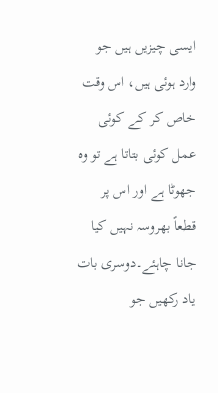ایسی چیزیں ہیں جو وارد ہوئی ہیں، اس وقت خاص کر کے کوئی عمل کوئی بتاتا ہے تو وہ جھوٹا ہے اور اس پر قطعاً بھروسہ نہیں کیا جانا چاہئے۔دوسری بات یاد رکھیں جو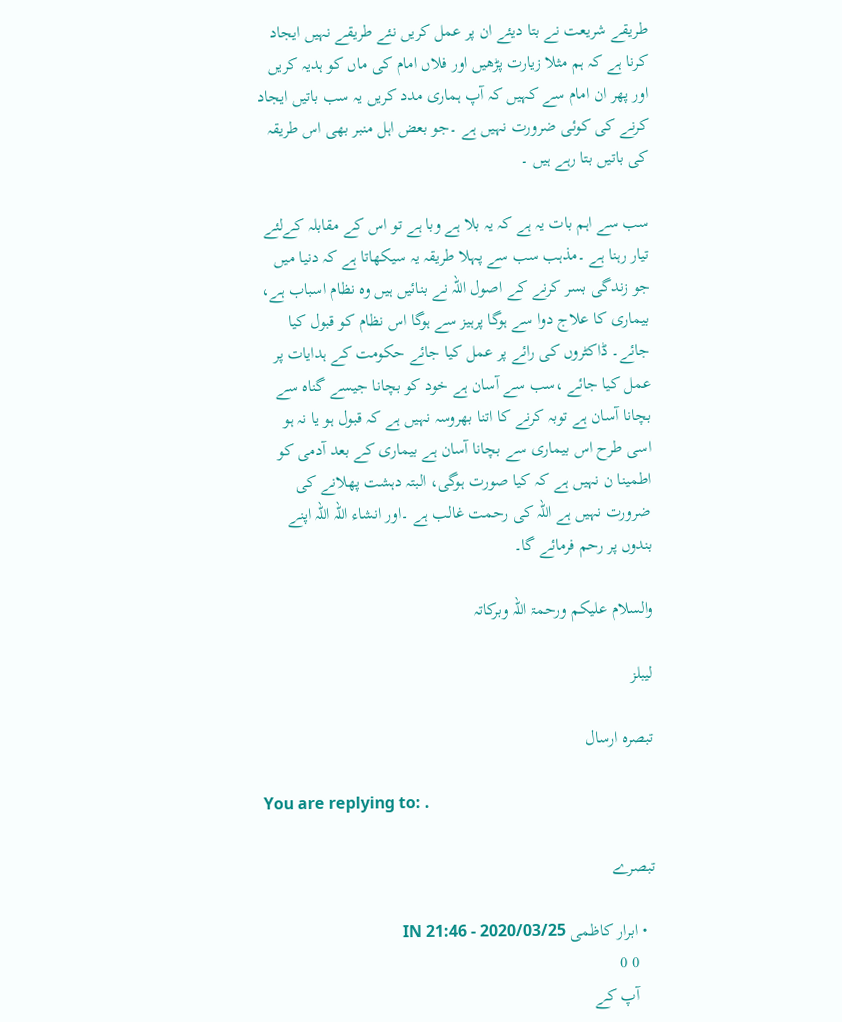طریقے شریعت نے بتا دیئے ان پر عمل کریں نئے طریقے نہیں ایجاد کرنا ہے کہ ہم مثلا زیارت پڑھیں اور فلاں امام کی ماں کو ہدیہ کریں اور پھر ان امام سے کہیں کہ آپ ہماری مدد کریں یہ سب باتیں ایجاد کرنے کی کوئی ضرورت نہیں ہے ۔جو بعض اہل منبر بھی اس طریقہ کی باتیں بتا رہے ہیں ۔

سب سے اہم بات یہ ہے کہ یہ بلا ہے وبا ہے تو اس کے مقابلہ کےلئے تیار رہنا ہے ۔مذہب سب سے پہلا طریقہ یہ سیکھاتا ہے کہ دنیا میں جو زندگی بسر کرنے کے اصول اللہ نے بنائیں ہیں وہ نظام اسباب ہے، بیماری کا علاج دوا سے ہوگا پرہیز سے ہوگا اس نظام کو قبول کیا جائے۔ ڈاکٹروں کی رائے پر عمل کیا جائے حکومت کے ہدایات پر عمل کیا جائے ،سب سے آسان ہے خود کو بچانا جیسے گناہ سے بچانا آسان ہے توبہ کرنے کا اتنا بھروسہ نہیں ہے کہ قبول ہو یا نہ ہو اسی طرح اس بیماری سے بچانا آسان ہے بیماری کے بعد آدمی کو اطمینا ن نہیں ہے کہ کیا صورت ہوگی، البتہ دہشت پھلانے کی ضرورت نہیں ہے اللہ کی رحمت غالب ہے ۔اور انشاء اللہ اللہ اپنے بندوں پر رحم فرمائے گا۔

والسلام علیکم ورحمۃ اللہ وبرکاتہ

لیبلز

تبصرہ ارسال

You are replying to: .

تبصرے

  • ابرار کاظمی IN 21:46 - 2020/03/25
    0 0
    آپ کے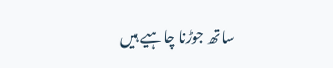ساتھ جوڑنا چاہیے ہیں